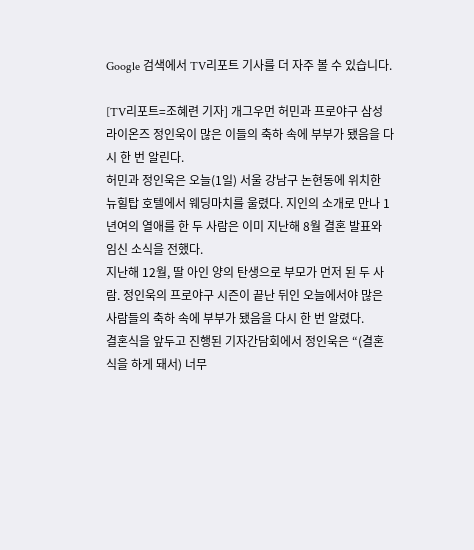Google 검색에서 TV리포트 기사를 더 자주 볼 수 있습니다.

[TV리포트=조혜련 기자] 개그우먼 허민과 프로야구 삼성 라이온즈 정인욱이 많은 이들의 축하 속에 부부가 됐음을 다시 한 번 알린다.
허민과 정인욱은 오늘(1일) 서울 강남구 논현동에 위치한 뉴힐탑 호텔에서 웨딩마치를 울렸다. 지인의 소개로 만나 1년여의 열애를 한 두 사람은 이미 지난해 8월 결혼 발표와 임신 소식을 전했다.
지난해 12월, 딸 아인 양의 탄생으로 부모가 먼저 된 두 사람. 정인욱의 프로야구 시즌이 끝난 뒤인 오늘에서야 많은 사람들의 축하 속에 부부가 됐음을 다시 한 번 알렸다.
결혼식을 앞두고 진행된 기자간담회에서 정인욱은 “(결혼식을 하게 돼서) 너무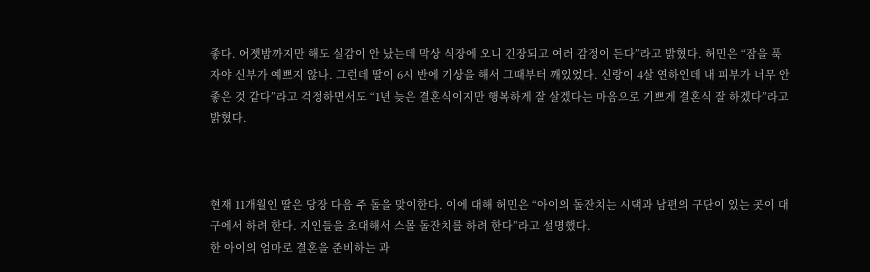좋다. 어젯밤까지만 해도 실감이 안 났는데 막상 식장에 오니 긴장되고 여러 감정이 든다”라고 밝혔다. 허민은 “잠을 푹 자야 신부가 예쁘지 않나. 그런데 딸이 6시 반에 기상을 해서 그때부터 깨있었다. 신랑이 4살 연하인데 내 피부가 너무 안 좋은 것 같다”라고 걱정하면서도 “1년 늦은 결혼식이지만 행복하게 잘 살겠다는 마음으로 기쁘게 결혼식 잘 하겠다”라고 밝혔다.



현재 11개월인 딸은 당장 다음 주 돌을 맞이한다. 이에 대해 허민은 “아이의 돌잔치는 시댁과 남편의 구단이 있는 곳이 대구에서 하려 한다. 지인들을 초대해서 스몰 돌잔치를 하려 한다”라고 설명했다.
한 아이의 엄마로 결혼을 준비하는 과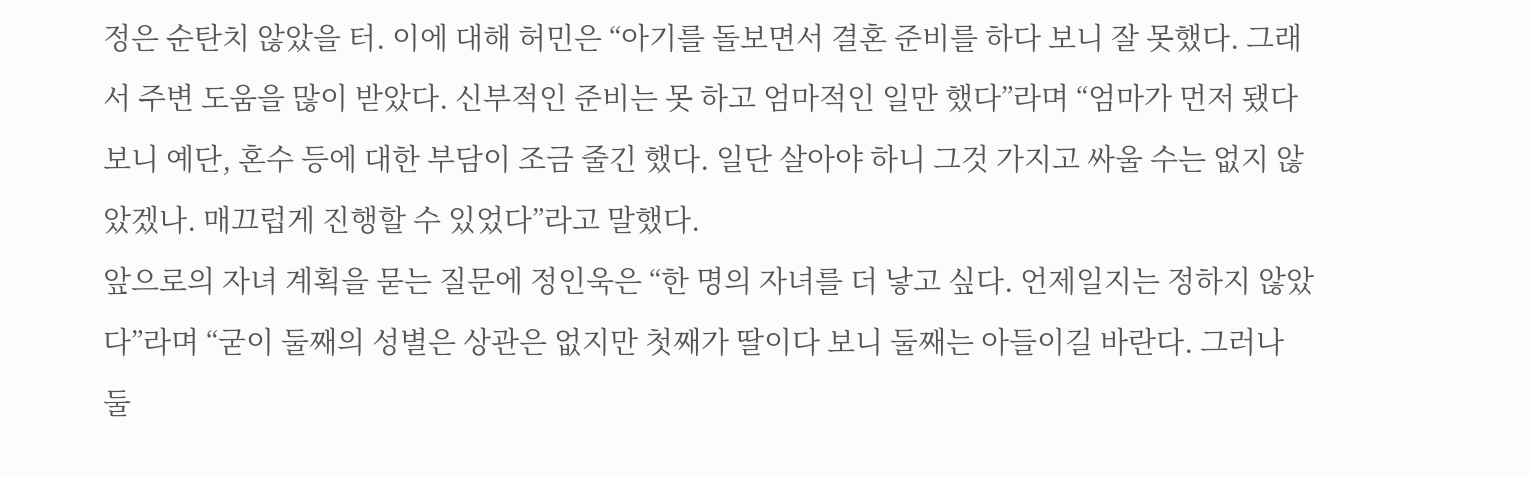정은 순탄치 않았을 터. 이에 대해 허민은 “아기를 돌보면서 결혼 준비를 하다 보니 잘 못했다. 그래서 주변 도움을 많이 받았다. 신부적인 준비는 못 하고 엄마적인 일만 했다”라며 “엄마가 먼저 됐다 보니 예단, 혼수 등에 대한 부담이 조금 줄긴 했다. 일단 살아야 하니 그것 가지고 싸울 수는 없지 않았겠나. 매끄럽게 진행할 수 있었다”라고 말했다.
앞으로의 자녀 계획을 묻는 질문에 정인욱은 “한 명의 자녀를 더 낳고 싶다. 언제일지는 정하지 않았다”라며 “굳이 둘째의 성별은 상관은 없지만 첫째가 딸이다 보니 둘째는 아들이길 바란다. 그러나 둘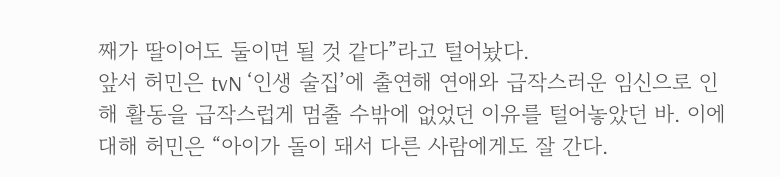째가 딸이어도 둘이면 될 것 같다”라고 털어놨다.
앞서 허민은 tvN ‘인생 술집’에 출연해 연애와 급작스러운 임신으로 인해 활동을 급작스럽게 멈출 수밖에 없었던 이유를 털어놓았던 바. 이에 대해 허민은 “아이가 돌이 돼서 다른 사람에게도 잘 간다.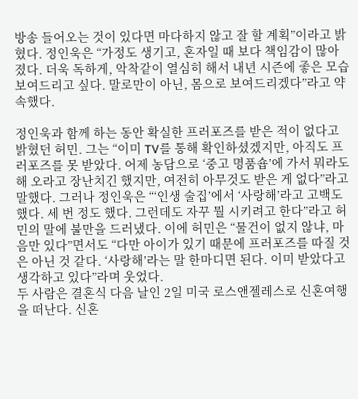방송 들어오는 것이 있다면 마다하지 않고 잘 할 계획”이라고 밝혔다. 정인욱은 “가정도 생기고, 혼자일 때 보다 책임감이 많아졌다. 더욱 독하게, 악착같이 열심히 해서 내년 시즌에 좋은 모습 보여드리고 싶다. 말로만이 아닌, 몸으로 보여드리겠다”라고 약속했다.

정인욱과 함께 하는 동안 확실한 프러포즈를 받은 적이 없다고 밝혔던 허민. 그는 “이미 TV를 통해 확인하셨겠지만, 아직도 프러포즈를 못 받았다. 어제 농담으로 ‘중고 명품숍’에 가서 뭐라도 해 오라고 장난치긴 했지만, 여전히 아무것도 받은 게 없다”라고 말했다. 그러나 정인욱은 “‘인생 술집’에서 ‘사랑해’라고 고백도 했다. 세 번 정도 했다. 그런데도 자꾸 뭘 시키려고 한다”라고 허민의 말에 불만을 드러냈다. 이에 허민은 “물건이 없지 않냐, 마음만 있다”면서도 “다만 아이가 있기 때문에 프러포즈를 따질 것은 아닌 것 같다. ‘사랑해’라는 말 한마디면 된다. 이미 받았다고 생각하고 있다”라며 웃었다.
두 사람은 결혼식 다음 날인 2일 미국 로스앤젤레스로 신혼여행을 떠난다. 신혼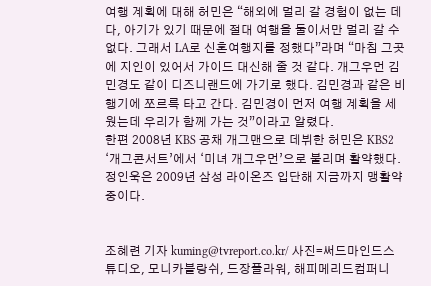여행 계획에 대해 허민은 “해외에 멀리 갈 경험이 없는 데다, 아기가 있기 때문에 절대 여행을 둘이서만 멀리 갈 수 없다. 그래서 LA로 신혼여행지를 정했다”라며 “마침 그곳에 지인이 있어서 가이드 대신해 줄 것 같다. 개그우먼 김민경도 같이 디즈니랜드에 가기로 했다. 김민경과 같은 비행기에 쪼르륵 타고 간다. 김민경이 먼저 여행 계획을 세웠는데 우리가 함께 가는 것”이라고 알렸다.
한편 2008년 KBS 공채 개그맨으로 데뷔한 허민은 KBS2 ‘개그콘서트’에서 ‘미녀 개그우먼’으로 불리며 활약했다. 정인욱은 2009년 삼성 라이온즈 입단해 지금까지 맹활약 중이다.


조혜련 기자 kuming@tvreport.co.kr/ 사진=써드마인드스튜디오, 모니카블랑쉬, 드장플라워, 해피메리드컴퍼니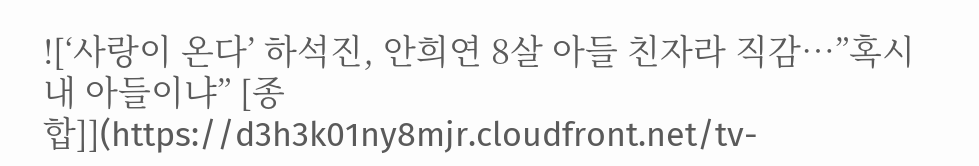![‘사랑이 온다’ 하석진, 안희연 8살 아들 친자라 직감…”혹시 내 아들이냐” [종합]](https://d3h3k01ny8mjr.cloudfront.net/tv-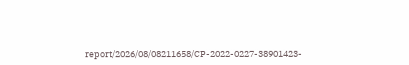report/2026/08/08211658/CP-2022-0227-38901423-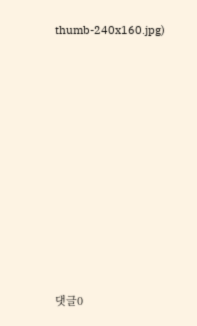thumb-240x160.jpg)













댓글0